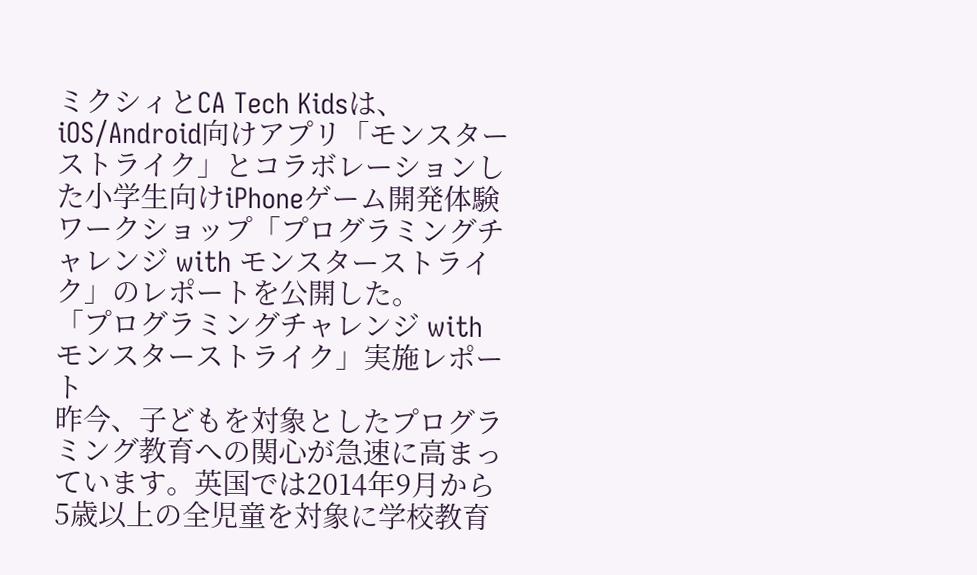ミクシィとCA Tech Kidsは、iOS/Android向けアプリ「モンスターストライク」とコラボレーションした小学生向けiPhoneゲーム開発体験ワークショップ「プログラミングチャレンジ with モンスターストライク」のレポートを公開した。
「プログラミングチャレンジ with モンスターストライク」実施レポート
昨今、子どもを対象としたプログラミング教育への関心が急速に高まっています。英国では2014年9月から5歳以上の全児童を対象に学校教育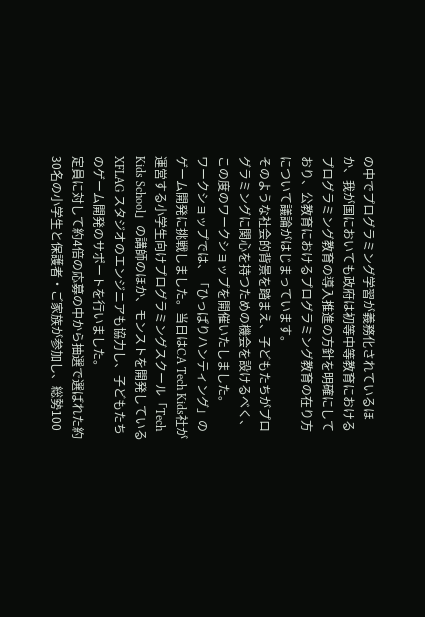の中でプログラミング学習が義務化されているほか、我が国においても政府は初等中等教育におけるプログラミング教育の導入推進の方針を明確にしており、公教育におけるプログラミング教育の在り方について議論がはじまっています。
そのような社会的背景を踏まえ、子どもたちがプログラミングに関心を持つための機会を設けるべく、この度のワークショップを開催いたしました。
ワークショップでは、「ひっぱりハンティング」のゲーム開発に挑戦しました。当日はCA Tech Kids社が運営する小学生向けプログラミングスクール「Tech Kids School」の講師のほか、モンストを開発しているXFLAG スタジオのエンジニアも協力し、子どもたちのゲーム開発のサポートを行いました。
定員に対して約4倍の応募の中から抽選で選ばれた約30名の小学生と保護者・ご家族が参加し、総勢100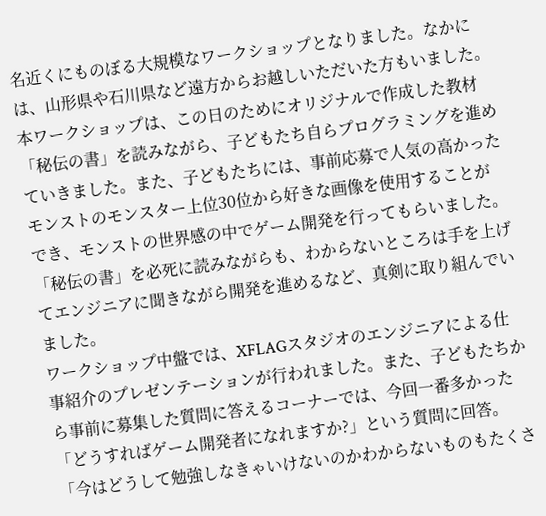名近くにものぼる大規模なワークショップとなりました。なかには、山形県や石川県など遠方からお越しいただいた方もいました。
本ワークショップは、この日のためにオリジナルで作成した教材「秘伝の書」を読みながら、子どもたち自らプログラミングを進めていきました。また、子どもたちには、事前応募で人気の高かったモンストのモンスター上位30位から好きな画像を使用することができ、モンストの世界感の中でゲーム開発を行ってもらいました。
「秘伝の書」を必死に読みながらも、わからないところは手を上げてエンジニアに聞きながら開発を進めるなど、真剣に取り組んでいました。
ワークショップ中盤では、XFLAGスタジオのエンジニアによる仕事紹介のプレゼンテーションが行われました。また、子どもたちから事前に募集した質問に答えるコーナーでは、今回一番多かった「どうすればゲーム開発者になれますか?」という質問に回答。
「今はどうして勉強しなきゃいけないのかわからないものもたくさ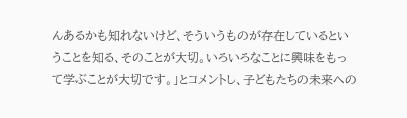んあるかも知れないけど、そういうものが存在しているということを知る、そのことが大切。いろいろなことに興味をもって学ぶことが大切です。」とコメントし、子どもたちの未来への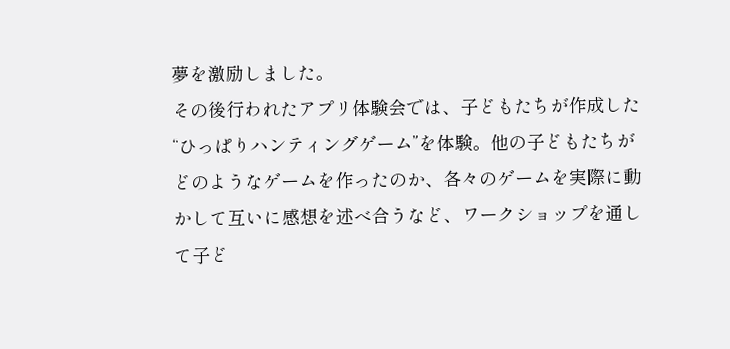夢を激励しました。
その後行われたアプリ体験会では、子どもたちが作成した“ひっぱりハンティングゲーム”を体験。他の子どもたちがどのようなゲームを作ったのか、各々のゲームを実際に動かして互いに感想を述べ合うなど、ワークショップを通して子ど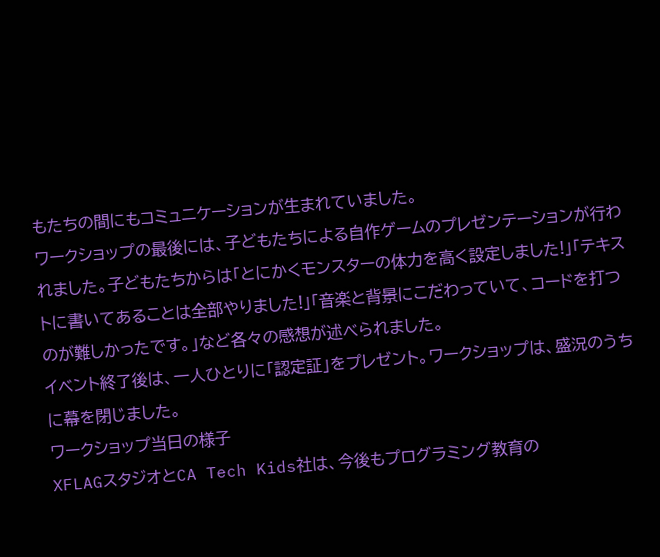もたちの間にもコミュニケーションが生まれていました。
ワークショップの最後には、子どもたちによる自作ゲームのプレゼンテーションが行われました。子どもたちからは「とにかくモンスターの体力を高く設定しました!」「テキストに書いてあることは全部やりました!」「音楽と背景にこだわっていて、コードを打つのが難しかったです。」など各々の感想が述べられました。
イベント終了後は、一人ひとりに「認定証」をプレゼント。ワークショップは、盛況のうちに幕を閉じました。
ワークショップ当日の様子
XFLAGスタジオとCA Tech Kids社は、今後もプログラミング教育の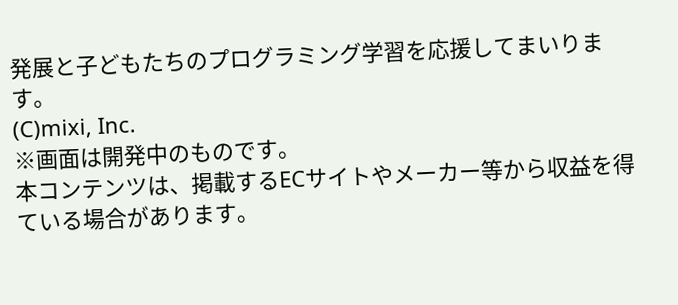発展と子どもたちのプログラミング学習を応援してまいります。
(C)mixi, Inc.
※画面は開発中のものです。
本コンテンツは、掲載するECサイトやメーカー等から収益を得ている場合があります。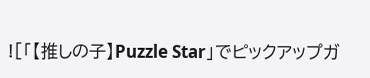![「【推しの子】Puzzle Star」でピックアップガ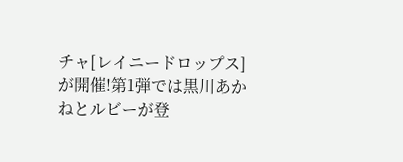チャ[レイニードロップス]が開催!第1弾では黒川あかねとルビーが登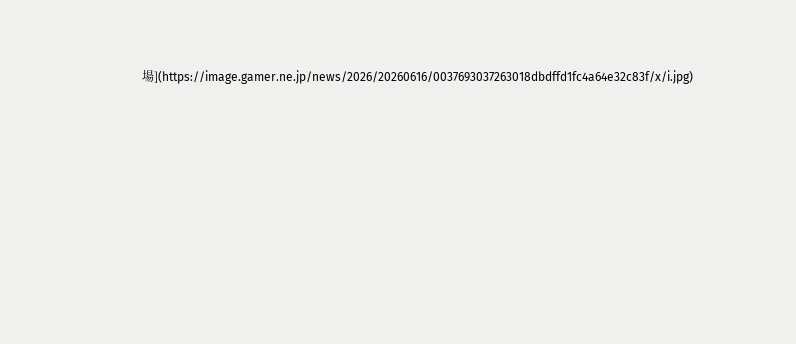場](https://image.gamer.ne.jp/news/2026/20260616/0037693037263018dbdffd1fc4a64e32c83f/x/i.jpg)